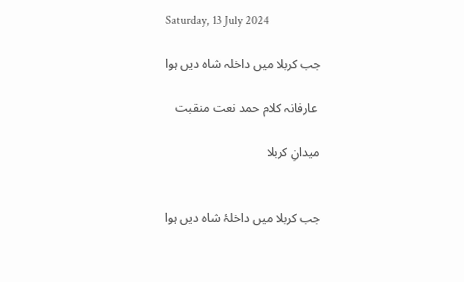Saturday, 13 July 2024

جب کربلا میں داخلہ شاہ دیں ہوا

 عارفانہ کلام حمد نعت منقبت

میدانِ کربلا


جب کربلا میں داخلۂ شاہ دیں ہوا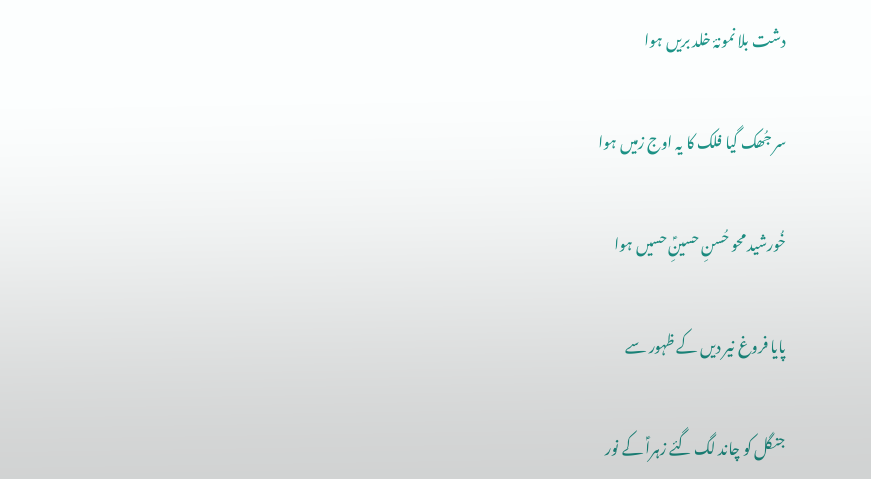دشت بلا نمونۂ خلد بریں ہوا

سر جُھک گیا فلک کا یہ اوج زمیں ہوا

خُورشید محو حُسنِ حسینِؑ حسیں ہوا

پایا فروغ نیر دیں کے ظہور سے

جنگل کو چاند لگ گئے زہراؑ کے نور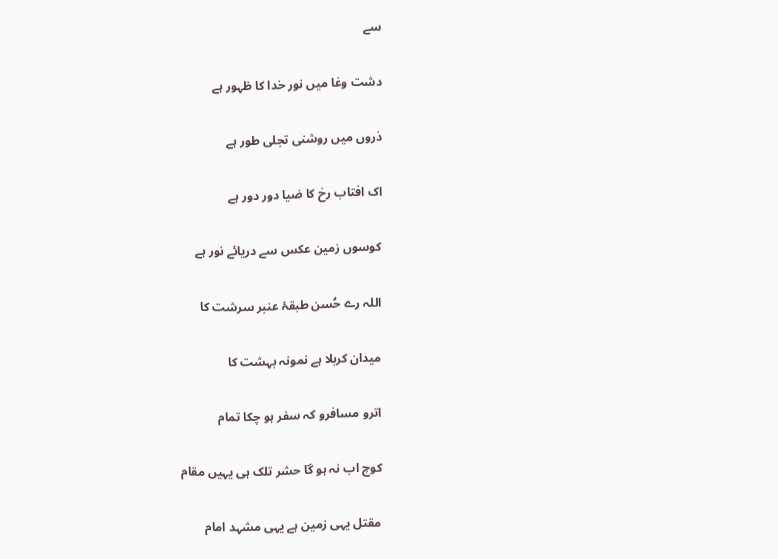سے

دشت وغا میں نور خدا کا ظہور ہے

ذروں میں روشنی تجلی طور ہے

اک افتاب رخ کا ضیا دور دور ہے

کوسوں زمین عکس سے دریائے نور ہے

اللہ رے حُسن طبقۂ عنبر سرشت کا

میدان کربلا ہے نمونہ بہشت کا

اترو مسافرو کہ سفر ہو چکا تمام

کوچ اب نہ ہو گا حشر تلک ہی یہیں مقام

مقتل یہی زمین ہے یہی مشہد امام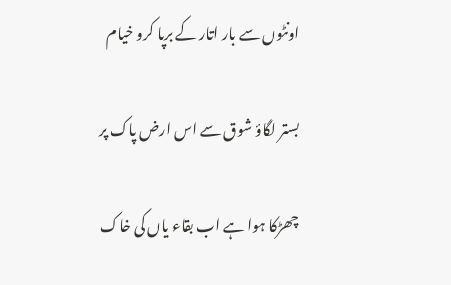اونٹوں سے بار اتار کے برپا کرو خیام

بستر لگاؤ شوق سے اس ارض پاک پر

چھڑکا ہوا ہے اب بقاء یاں کی خاک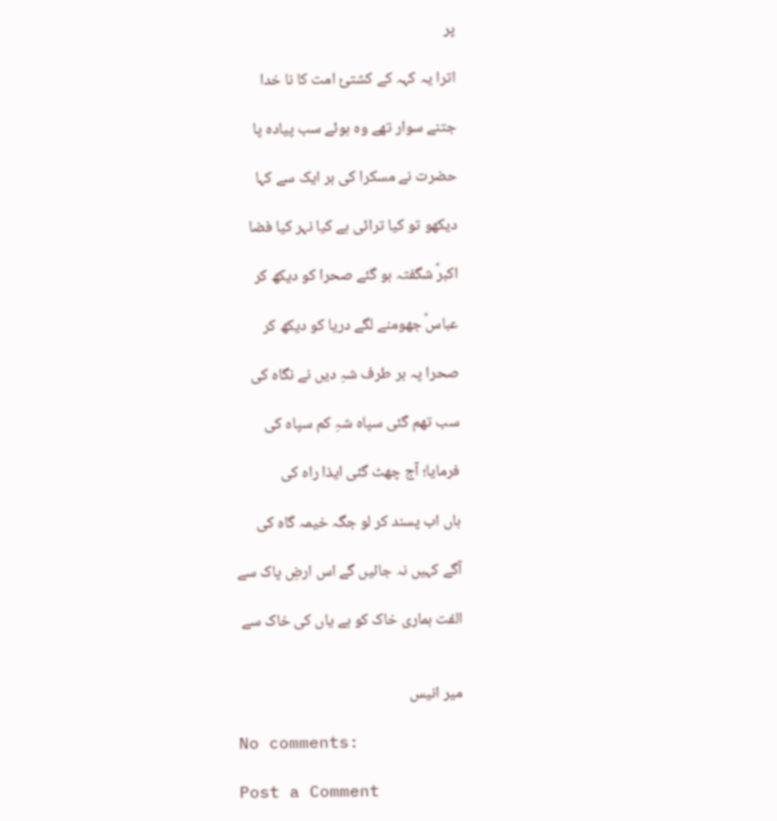پر

اترا یہ کہہ کے کشتئ امت کا نا خدا

جتنے سوار تھے وہ ہوئے سب پیادہ پا

حضرت نے مسکرا کی ہر ایک سے کہا

دیکھو تو کیا ترائی ہے کیا نہر کیا فضا

اکبرؑ شگفتہ ہو گئے صحرا کو دیکھ کر

عباسؑ جھومنے لگے دریا کو دیکھ کر

صحرا پہ ہر طرف شہِ دیں نے نگاہ کی

سب تھم گئی سپاہ شہِ کم سپاہ کی

فرمایا؛ آج چھٹ گئی ایذا راہ کی

ہاں اب پسند کر لو جگہ خیمہ گاہ کی

آگے کہیں نہ جائیں گے اس ارضِ پاک سے

الفت ہماری خاک کو ہے یاں کی خاک سے


میر انیس

No comments:

Post a Comment